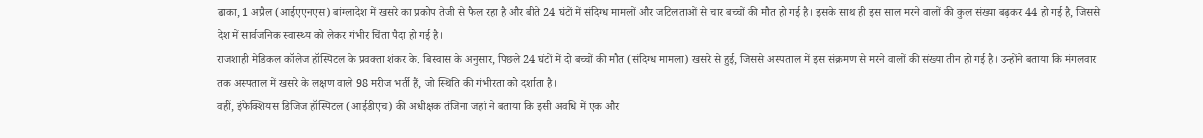ढाका, 1 अप्रैल (आईएएनएस) बांग्लादेश में खसरे का प्रकोप तेजी से फैल रहा है और बीते 24 घंटों में संदिग्ध मामलों और जटिलताओं से चार बच्चों की मौत हो गई है। इसके साथ ही इस साल मरने वालों की कुल संख्या बढ़कर 44 हो गई है, जिससे देश में सार्वजनिक स्वास्थ्य को लेकर गंभीर चिंता पैदा हो गई है।
राजशाही मेडिकल कॉलेज हॉस्पिटल के प्रवक्ता शंकर के. बिस्वास के अनुसार, पिछले 24 घंटों में दो बच्चों की मौत (संदिग्ध मामला) खसरे से हुई, जिससे अस्पताल में इस संक्रमण से मरने वालों की संख्या तीन हो गई है। उन्होंने बताया कि मंगलवार तक अस्पताल में खसरे के लक्षण वाले 98 मरीज भर्ती हैं, जो स्थिति की गंभीरता को दर्शाता है।
वहीं, इंफेक्शियस डिजिज हॉस्पिटल (आईडीएच) की अधीक्षक तंजिना जहां ने बताया कि इसी अवधि में एक और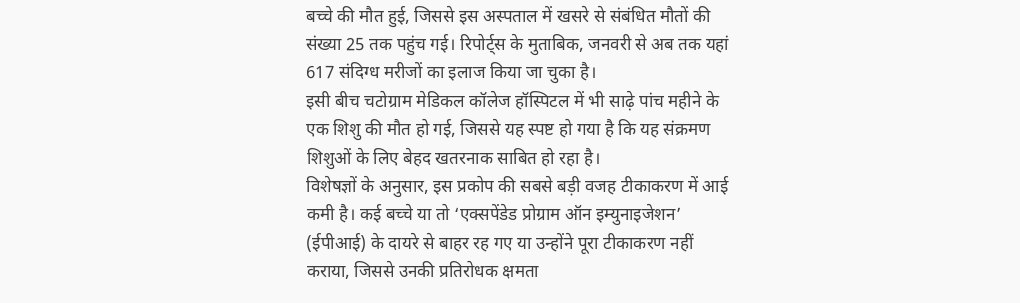बच्चे की मौत हुई, जिससे इस अस्पताल में खसरे से संबंधित मौतों की संख्या 25 तक पहुंच गई। रिपोर्ट्स के मुताबिक, जनवरी से अब तक यहां 617 संदिग्ध मरीजों का इलाज किया जा चुका है।
इसी बीच चटोग्राम मेडिकल कॉलेज हॉस्पिटल में भी साढ़े पांच महीने के एक शिशु की मौत हो गई, जिससे यह स्पष्ट हो गया है कि यह संक्रमण शिशुओं के लिए बेहद खतरनाक साबित हो रहा है।
विशेषज्ञों के अनुसार, इस प्रकोप की सबसे बड़ी वजह टीकाकरण में आई कमी है। कई बच्चे या तो ‘एक्सपेंडेड प्रोग्राम ऑन इम्युनाइजेशन’ (ईपीआई) के दायरे से बाहर रह गए या उन्होंने पूरा टीकाकरण नहीं कराया, जिससे उनकी प्रतिरोधक क्षमता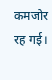कमजोर रह गई।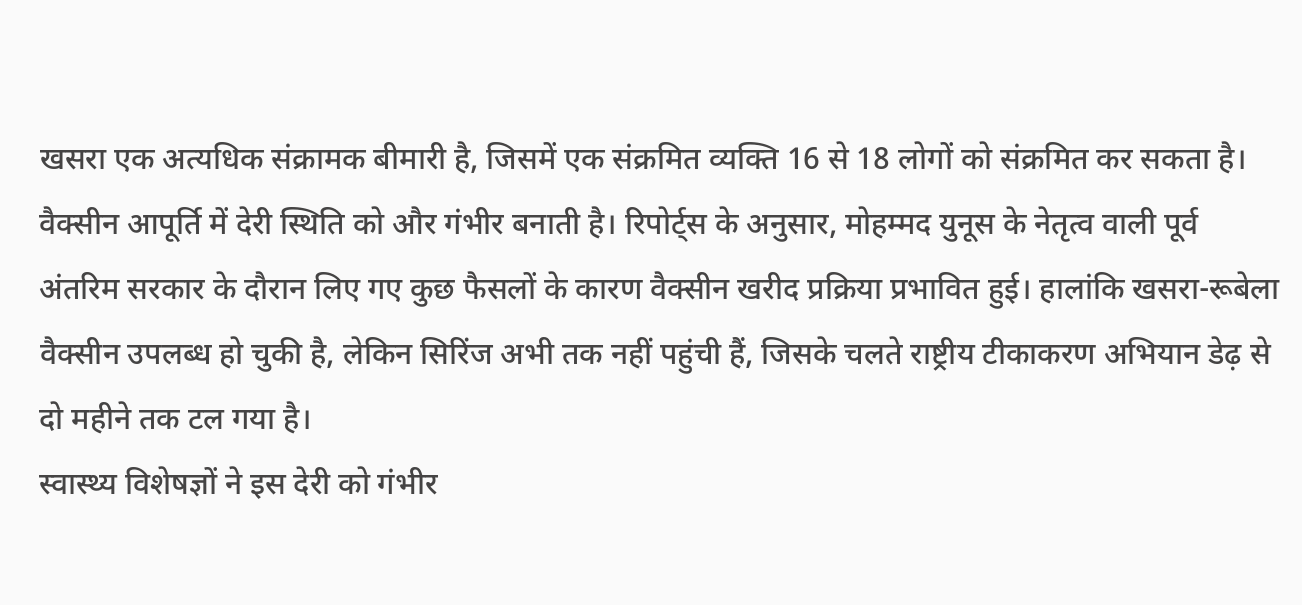खसरा एक अत्यधिक संक्रामक बीमारी है, जिसमें एक संक्रमित व्यक्ति 16 से 18 लोगों को संक्रमित कर सकता है।
वैक्सीन आपूर्ति में देरी स्थिति को और गंभीर बनाती है। रिपोर्ट्स के अनुसार, मोहम्मद युनूस के नेतृत्व वाली पूर्व अंतरिम सरकार के दौरान लिए गए कुछ फैसलों के कारण वैक्सीन खरीद प्रक्रिया प्रभावित हुई। हालांकि खसरा-रूबेला वैक्सीन उपलब्ध हो चुकी है, लेकिन सिरिंज अभी तक नहीं पहुंची हैं, जिसके चलते राष्ट्रीय टीकाकरण अभियान डेढ़ से दो महीने तक टल गया है।
स्वास्थ्य विशेषज्ञों ने इस देरी को गंभीर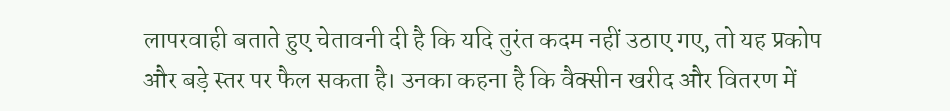लापरवाही बताते हुए चेतावनी दी है कि यदि तुरंत कदम नहीं उठाए गए, तो यह प्रकोप और बड़े स्तर पर फैल सकता है। उनका कहना है कि वैक्सीन खरीद और वितरण में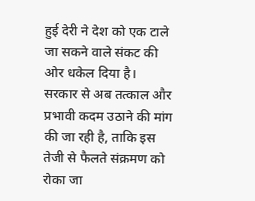हुई देरी ने देश को एक टाले जा सकने वाले संकट की ओर धकेल दिया है।
सरकार से अब तत्काल और प्रभावी कदम उठाने की मांग की जा रही है, ताकि इस तेजी से फैलते संक्रमण को रोका जा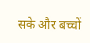सके और बच्चों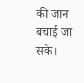की जान बचाई जा सके।